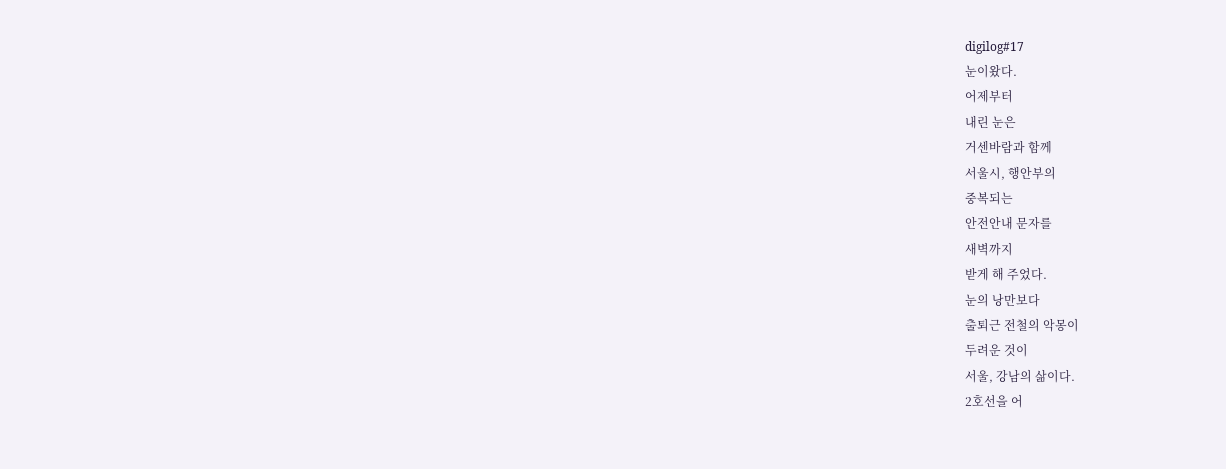digilog#17
눈이왔다.
어제부터
내린 눈은
거센바람과 함께
서울시, 행안부의
중복되는
안전안내 문자를
새벽까지
받게 해 주었다.
눈의 낭만보다
출퇴근 전철의 악몽이
두려운 것이
서울, 강남의 삶이다.
2호선을 어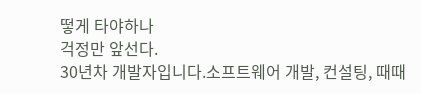떻게 타야하나
걱정만 앞선다.
30년차 개발자입니다.소프트웨어 개발, 컨설팅, 때때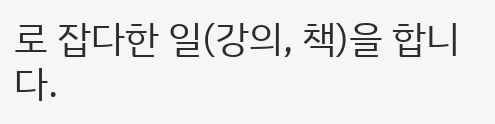로 잡다한 일(강의, 책)을 합니다.